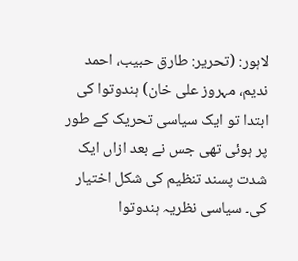لاہور: (تحریر: طارق حبیب، احمد ندیم، مہروز علی خان) ہندوتوا کی ابتدا تو ایک سیاسی تحریک کے طور پر ہوئی تھی جس نے بعد ازاں ایک شدت پسند تنظیم کی شکل اختیار کی۔ سیاسی نظریہ ہندوتوا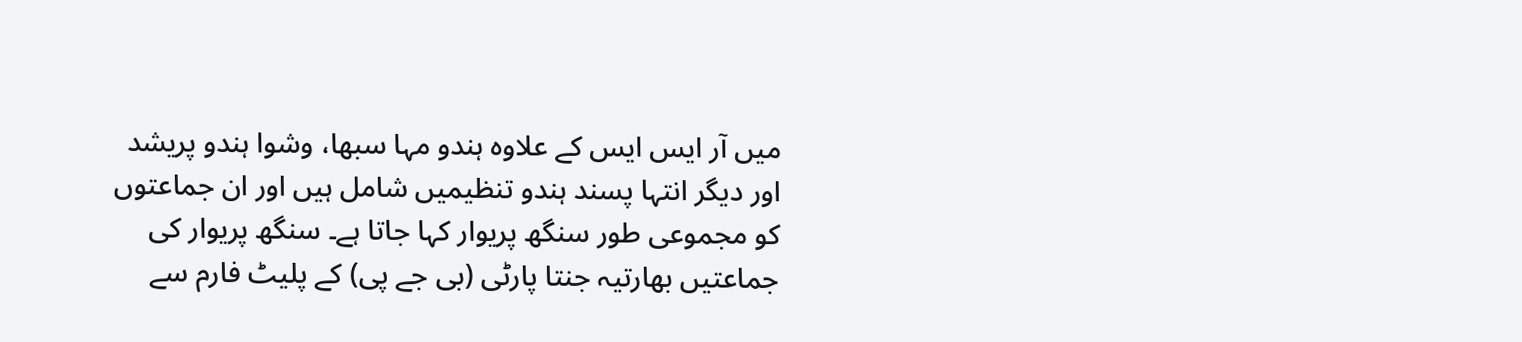میں آر ایس ایس کے علاوہ ہندو مہا سبھا، وشوا ہندو پریشد اور دیگر انتہا پسند ہندو تنظیمیں شامل ہیں اور ان جماعتوں کو مجموعی طور سنگھ پریوار کہا جاتا ہے۔ سنگھ پریوار کی جماعتیں بھارتیہ جنتا پارٹی (بی جے پی) کے پلیٹ فارم سے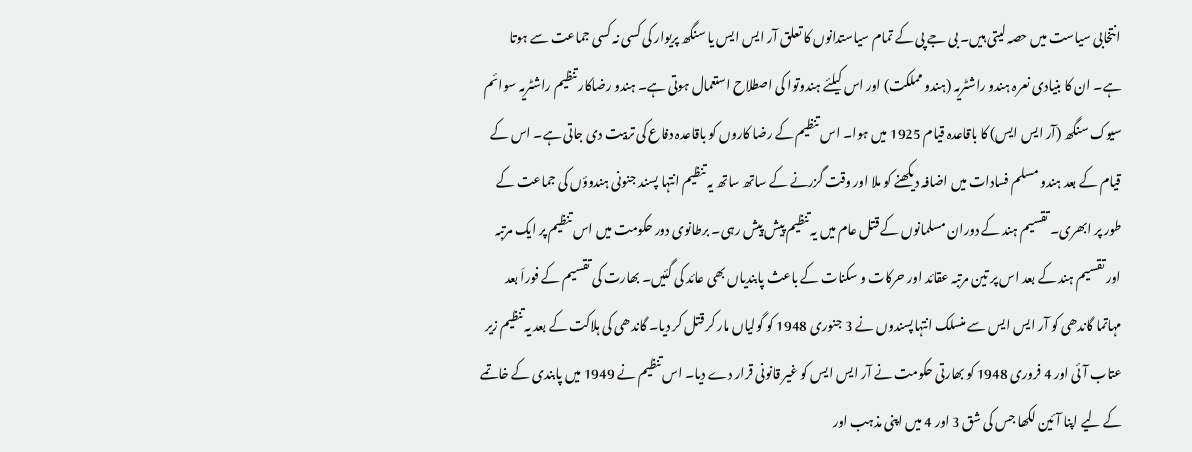انتخابی سیاست میں حصہ لیتی ہیں۔ بی جے پی کے تمام سیاستدانوں کا تعلق آر ایس ایس یا سنگھ پریوار کی کسی نہ کسی جماعت سے ہوتا ہے۔ ان کا بنیادی نعرہ ہندو راشٹریہ (ہندو مملکت) اور اس کیلئے ہندوتوا کی اصطلاح استعمال ہوتی ہے۔ ہندو رضاکار تنظیم راشٹریہ سوائم سیوک سنگھ (آر ایس ایس) کا باقاعدہ قیام 1925 میں ہوا۔ اس تنظیم کے رضا کاروں کو باقاعدہ دفاع کی تربیت دی جاتی ہے۔ اس کے قیام کے بعد ہندو مسلم فسادات میں اضافہ دیکھنے کو ملا اور وقت گزرنے کے ساتھ ساتھ یہ تنظیم انتہا پسند جنونی ہندوؤں کی جماعت کے طور پر ابھری۔ تقسیم ہند کے دوران مسلمانوں کے قتل عام میں یہ تنظیم پیش پیش رہی۔ برطانوی دور حکومت میں اس تنظیم پر ایک مرتبہ اور تقسیم ہند کے بعد اس پر تین مرتبہ عقائد اور حرکات و سکنات کے باعث پابندیاں بھی عائد کی گئیں۔ بھارت کی تقسیم کے فوراَ بعد مہاتما گاندھی کو آر ایس ایس سے منسلک انتہاپسندوں نے 3 جنوری 1948 کو گولیاں مار کر قتل کر دیا۔ گاندھی کی ہلاکت کے بعد یہ تنظیم زیر عتاب آئی اور 4 فروری 1948 کو بھارتی حکومت نے آر ایس ایس کو غیر قانونی قرار دے دیا۔ اس تنظیم نے 1949 میں پابندی کے خاتمے کے لیے اپنا آئین لکھا جس کی شق 3 اور 4 میں اپنی مذہب اور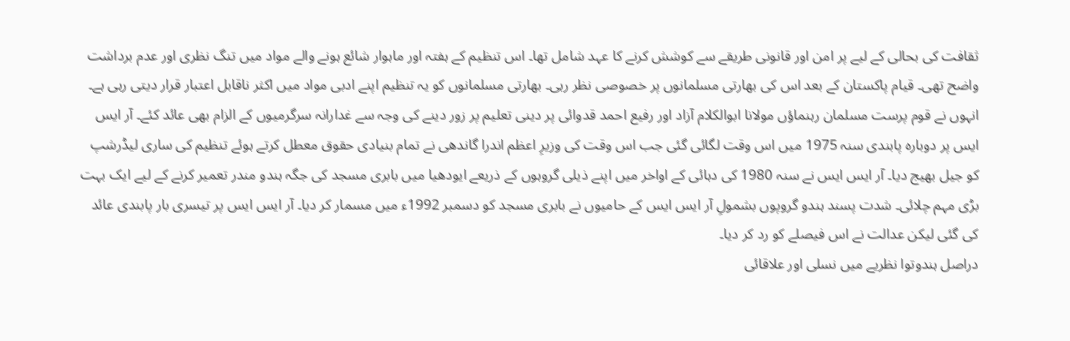ثقافت کی بحالی کے لیے پر امن اور قانونی طریقے سے کوشش کرنے کا عہد شامل تھا۔ اس تنظیم کے ہفتہ اور ماہوار شائع ہونے والے مواد میں تنگ نظری اور عدم برداشت واضح تھی۔ قیام پاکستان کے بعد اس کی بھارتی مسلمانوں پر خصوصی نظر رہی۔ بھارتی مسلمانوں کو یہ تنظیم اپنے ادبی مواد میں اکثر ناقابل اعتبار قرار دیتی رہی ہے۔ انہوں نے قوم پرست مسلمان رہنماؤں مولانا ابوالکلام آزاد اور رفیع احمد قدوائی پر دینی تعلیم پر زور دینے کی وجہ سے غدارانہ سرگرمیوں کے الزام بھی عائد کئے۔ آر ایس ایس پر دوبارہ پابندی سنہ 1975 میں اس وقت لگائی گئی جب اس وقت کی وزیرِ اعظم اندرا گاندھی نے تمام بنیادی حقوق معطل کرتے ہوئے تنظیم کی ساری لیڈرشپ کو جیل بھیج دیا۔ آر ایس ایس نے سنہ 1980 کی دہائی کے اواخر میں اپنے ذیلی گروہوں کے ذریعے ایودھیا میں بابری مسجد کی جگہ ہندو مندر تعمیر کرنے کے لیے ایک بہت بڑی مہم چلائی۔ شدت پسند ہندو گروپوں بشمولِ آر ایس ایس کے حامیوں نے بابری مسجد کو دسمبر 1992ء میں مسمار کر دیا۔ آر ایس ایس پر تیسری بار پابندی عائد کی گئی لیکن عدالت نے اس فیصلے کو رد کر دیا۔
دراصل ہندوتوا نظریے میں نسلی اور علاقائی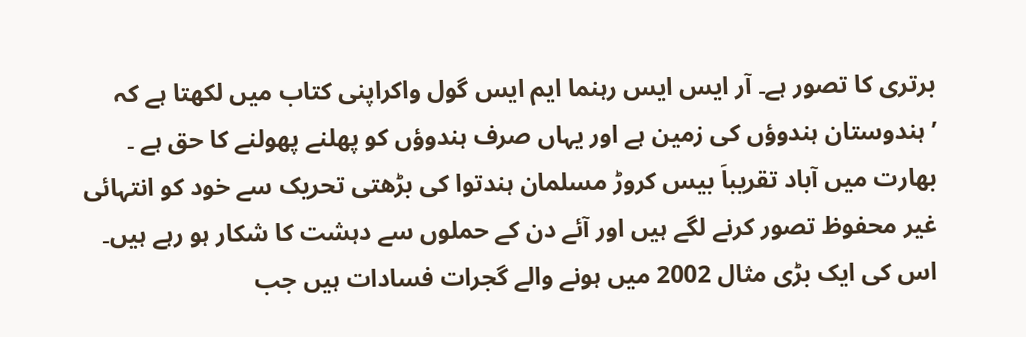برتری کا تصور ہے۔ آر ایس ایس رہنما ایم ایس گول واکراپنی کتاب میں لکھتا ہے کہ ’ہندوستان ہندوؤں کی زمین ہے اور یہاں صرف ہندوؤں کو پھلنے پھولنے کا حق ہے ۔ بھارت میں آباد تقریباَ بیس کروڑ مسلمان ہندتوا کی بڑھتی تحریک سے خود کو انتہائی غیر محفوظ تصور کرنے لگے ہیں اور آئے دن کے حملوں سے دہشت کا شکار ہو رہے ہیں۔ اس کی ایک بڑی مثال 2002 میں ہونے والے گجرات فسادات ہیں جب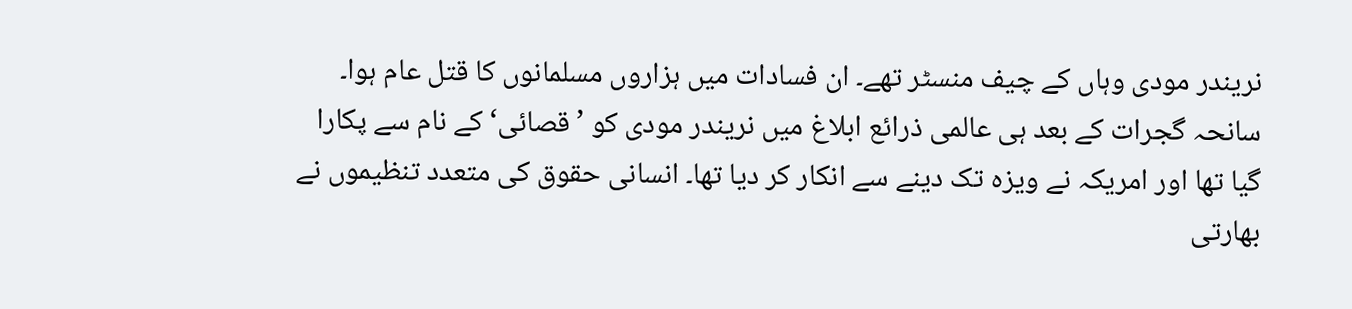نریندر مودی وہاں کے چیف منسٹر تھے۔ ان فسادات میں ہزاروں مسلمانوں کا قتل عام ہوا۔ سانحہ گجرات کے بعد ہی عالمی ذرائع ابلاغ میں نریندر مودی کو ’ قصائی‘ کے نام سے پکارا گیا تھا اور امریکہ نے ویزہ تک دینے سے انکار کر دیا تھا۔ انسانی حقوق کی متعدد تنظیموں نے بھارتی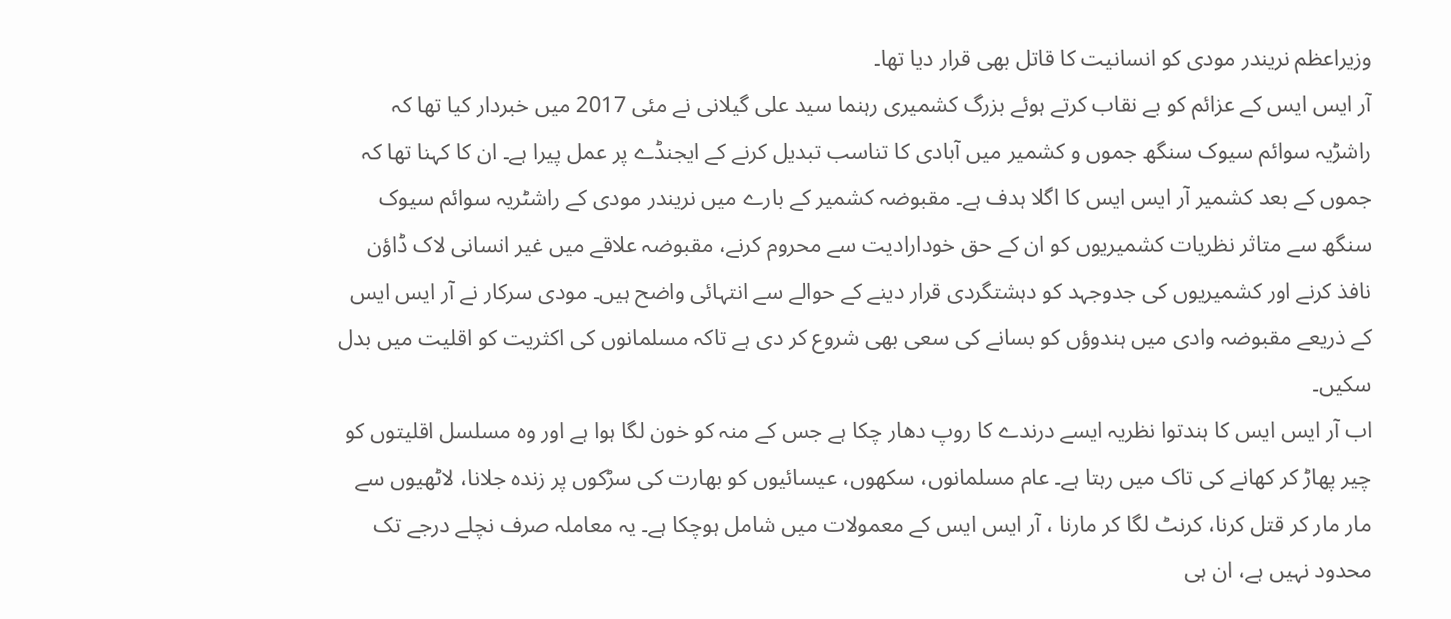وزیراعظم نریندر مودی کو انسانیت کا قاتل بھی قرار دیا تھا۔
آر ایس ایس کے عزائم کو بے نقاب کرتے ہوئے بزرگ کشمیری رہنما سید علی گیلانی نے مئی 2017 میں خبردار کیا تھا کہ راشڑیہ سوائم سیوک سنگھ جموں و کشمیر میں آبادی کا تناسب تبدیل کرنے کے ایجنڈے پر عمل پیرا ہے۔ ان کا کہنا تھا کہ جموں کے بعد کشمیر آر ایس ایس کا اگلا ہدف ہے۔ مقبوضہ کشمیر کے بارے میں نریندر مودی کے راشٹریہ سوائم سیوک سنگھ سے متاثر نظریات کشمیریوں کو ان کے حق خودارادیت سے محروم کرنے، مقبوضہ علاقے میں غیر انسانی لاک ڈاؤن نافذ کرنے اور کشمیریوں کی جدوجہد کو دہشتگردی قرار دینے کے حوالے سے انتہائی واضح ہیں۔ مودی سرکار نے آر ایس ایس کے ذریعے مقبوضہ وادی میں ہندوؤں کو بسانے کی سعی بھی شروع کر دی ہے تاکہ مسلمانوں کی اکثریت کو اقلیت میں بدل سکیں۔
اب آر ایس ایس کا ہندتوا نظریہ ایسے درندے کا روپ دھار چکا ہے جس کے منہ کو خون لگا ہوا ہے اور وہ مسلسل اقلیتوں کو چیر پھاڑ کر کھانے کی تاک میں رہتا ہے۔ عام مسلمانوں، سکھوں، عیسائیوں کو بھارت کی سڑکوں پر زندہ جلانا، لاٹھیوں سے مار مار کر قتل کرنا، کرنٹ لگا کر مارنا ، آر ایس ایس کے معمولات میں شامل ہوچکا ہے۔ یہ معاملہ صرف نچلے درجے تک محدود نہیں ہے، ان ہی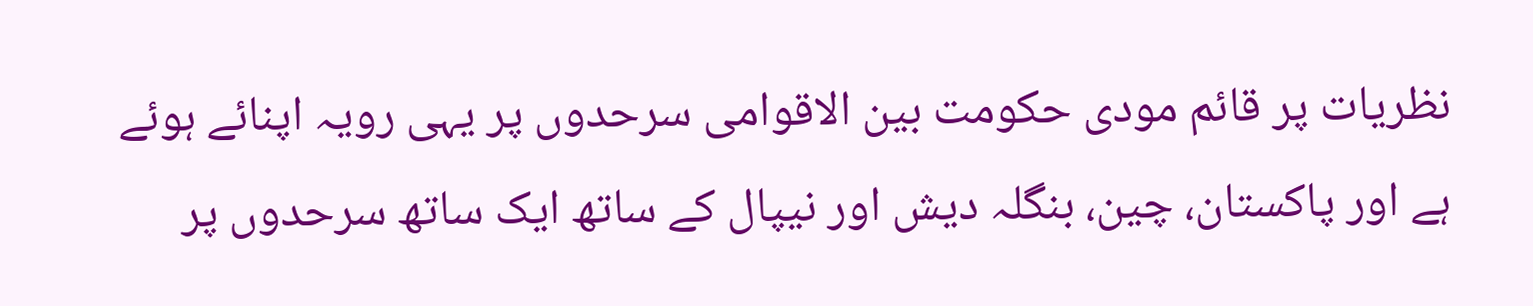نظریات پر قائم مودی حکومت بین الاقوامی سرحدوں پر یہی رویہ اپنائے ہوئے ہے اور پاکستان، چین، بنگلہ دیش اور نیپال کے ساتھ ایک ساتھ سرحدوں پر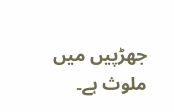جھڑپیں میں ملوث ہے۔